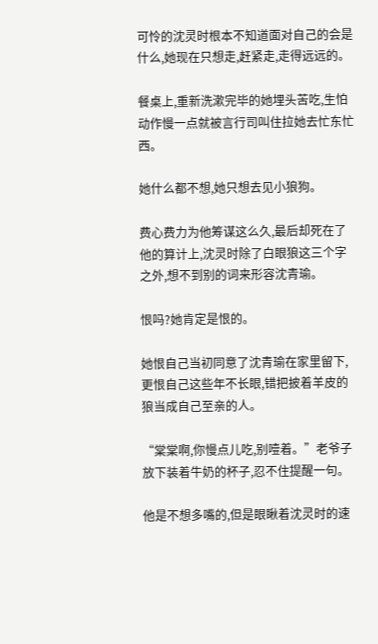可怜的沈灵时根本不知道面对自己的会是什么,她现在只想走,赶紧走,走得远远的。

餐桌上,重新洗漱完毕的她埋头苦吃,生怕动作慢一点就被言行司叫住拉她去忙东忙西。

她什么都不想,她只想去见小狼狗。

费心费力为他筹谋这么久,最后却死在了他的算计上,沈灵时除了白眼狼这三个字之外,想不到别的词来形容沈青瑜。

恨吗?她肯定是恨的。

她恨自己当初同意了沈青瑜在家里留下,更恨自己这些年不长眼,错把披着羊皮的狼当成自己至亲的人。

“棠棠啊,你慢点儿吃,别噎着。”老爷子放下装着牛奶的杯子,忍不住提醒一句。

他是不想多嘴的,但是眼瞅着沈灵时的速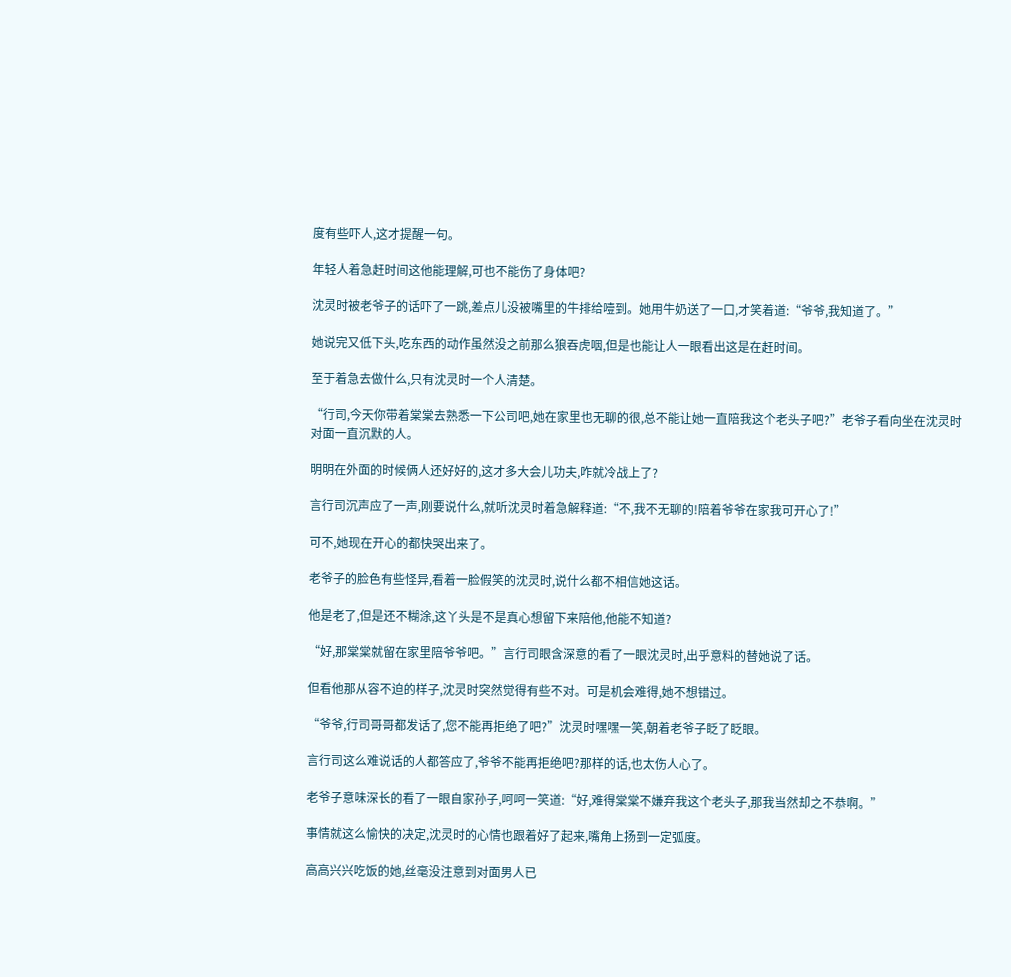度有些吓人,这才提醒一句。

年轻人着急赶时间这他能理解,可也不能伤了身体吧?

沈灵时被老爷子的话吓了一跳,差点儿没被嘴里的牛排给噎到。她用牛奶送了一口,才笑着道:“爷爷,我知道了。”

她说完又低下头,吃东西的动作虽然没之前那么狼吞虎咽,但是也能让人一眼看出这是在赶时间。

至于着急去做什么,只有沈灵时一个人清楚。

“行司,今天你带着棠棠去熟悉一下公司吧,她在家里也无聊的很,总不能让她一直陪我这个老头子吧?”老爷子看向坐在沈灵时对面一直沉默的人。

明明在外面的时候俩人还好好的,这才多大会儿功夫,咋就冷战上了?

言行司沉声应了一声,刚要说什么,就听沈灵时着急解释道:“不,我不无聊的!陪着爷爷在家我可开心了!”

可不,她现在开心的都快哭出来了。

老爷子的脸色有些怪异,看着一脸假笑的沈灵时,说什么都不相信她这话。

他是老了,但是还不糊涂,这丫头是不是真心想留下来陪他,他能不知道?

“好,那棠棠就留在家里陪爷爷吧。”言行司眼含深意的看了一眼沈灵时,出乎意料的替她说了话。

但看他那从容不迫的样子,沈灵时突然觉得有些不对。可是机会难得,她不想错过。

“爷爷,行司哥哥都发话了,您不能再拒绝了吧?”沈灵时嘿嘿一笑,朝着老爷子眨了眨眼。

言行司这么难说话的人都答应了,爷爷不能再拒绝吧?那样的话,也太伤人心了。

老爷子意味深长的看了一眼自家孙子,呵呵一笑道:“好,难得棠棠不嫌弃我这个老头子,那我当然却之不恭啊。”

事情就这么愉快的决定,沈灵时的心情也跟着好了起来,嘴角上扬到一定弧度。

高高兴兴吃饭的她,丝毫没注意到对面男人已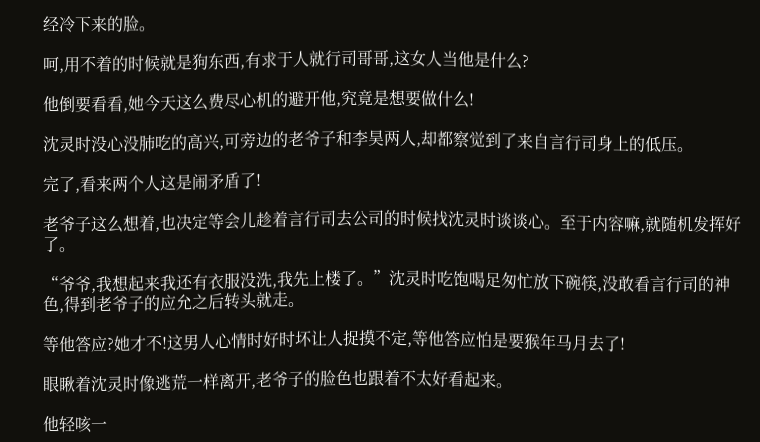经冷下来的脸。

呵,用不着的时候就是狗东西,有求于人就行司哥哥,这女人当他是什么?

他倒要看看,她今天这么费尽心机的避开他,究竟是想要做什么!

沈灵时没心没肺吃的高兴,可旁边的老爷子和李昊两人,却都察觉到了来自言行司身上的低压。

完了,看来两个人这是闹矛盾了!

老爷子这么想着,也决定等会儿趁着言行司去公司的时候找沈灵时谈谈心。至于内容嘛,就随机发挥好了。

“爷爷,我想起来我还有衣服没洗,我先上楼了。”沈灵时吃饱喝足匆忙放下碗筷,没敢看言行司的神色,得到老爷子的应允之后转头就走。

等他答应?她才不!这男人心情时好时坏让人捉摸不定,等他答应怕是要猴年马月去了!

眼瞅着沈灵时像逃荒一样离开,老爷子的脸色也跟着不太好看起来。

他轻咳一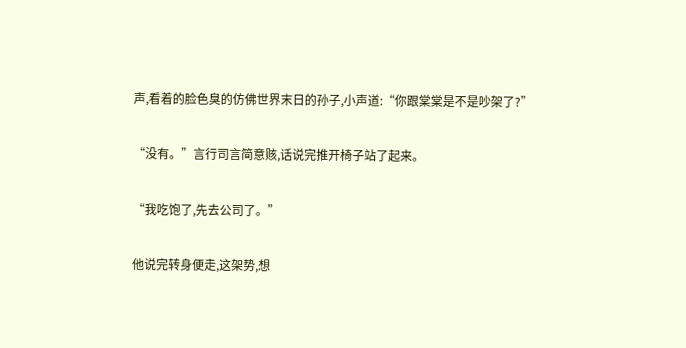声,看着的脸色臭的仿佛世界末日的孙子,小声道:“你跟棠棠是不是吵架了?”

“没有。”言行司言简意赅,话说完推开椅子站了起来。

“我吃饱了,先去公司了。”

他说完转身便走,这架势,想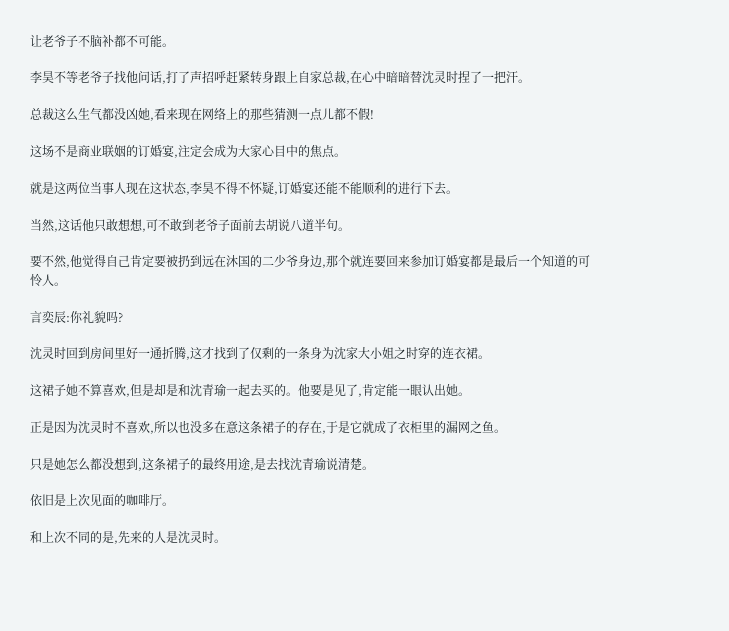让老爷子不脑补都不可能。

李昊不等老爷子找他问话,打了声招呼赶紧转身跟上自家总裁,在心中暗暗替沈灵时捏了一把汗。

总裁这么生气都没凶她,看来现在网络上的那些猜测一点儿都不假!

这场不是商业联姻的订婚宴,注定会成为大家心目中的焦点。

就是这两位当事人现在这状态,李昊不得不怀疑,订婚宴还能不能顺利的进行下去。

当然,这话他只敢想想,可不敢到老爷子面前去胡说八道半句。

要不然,他觉得自己肯定要被扔到远在沐国的二少爷身边,那个就连要回来参加订婚宴都是最后一个知道的可怜人。

言奕辰:你礼貌吗?

沈灵时回到房间里好一通折腾,这才找到了仅剩的一条身为沈家大小姐之时穿的连衣裙。

这裙子她不算喜欢,但是却是和沈青瑜一起去买的。他要是见了,肯定能一眼认出她。

正是因为沈灵时不喜欢,所以也没多在意这条裙子的存在,于是它就成了衣柜里的漏网之鱼。

只是她怎么都没想到,这条裙子的最终用途,是去找沈青瑜说清楚。

依旧是上次见面的咖啡厅。

和上次不同的是,先来的人是沈灵时。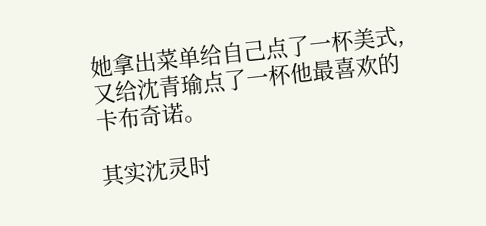她拿出菜单给自己点了一杯美式,又给沈青瑜点了一杯他最喜欢的卡布奇诺。

其实沈灵时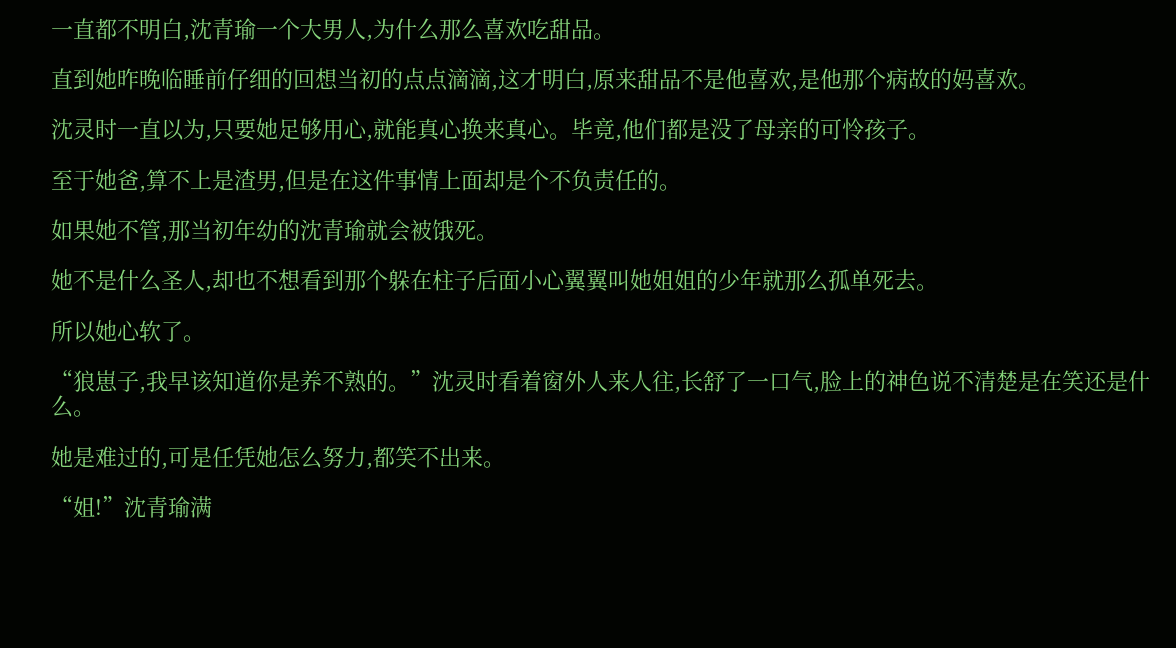一直都不明白,沈青瑜一个大男人,为什么那么喜欢吃甜品。

直到她昨晚临睡前仔细的回想当初的点点滴滴,这才明白,原来甜品不是他喜欢,是他那个病故的妈喜欢。

沈灵时一直以为,只要她足够用心,就能真心换来真心。毕竟,他们都是没了母亲的可怜孩子。

至于她爸,算不上是渣男,但是在这件事情上面却是个不负责任的。

如果她不管,那当初年幼的沈青瑜就会被饿死。

她不是什么圣人,却也不想看到那个躲在柱子后面小心翼翼叫她姐姐的少年就那么孤单死去。

所以她心软了。

“狼崽子,我早该知道你是养不熟的。”沈灵时看着窗外人来人往,长舒了一口气,脸上的神色说不清楚是在笑还是什么。

她是难过的,可是任凭她怎么努力,都笑不出来。

“姐!”沈青瑜满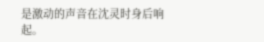是激动的声音在沈灵时身后响起。